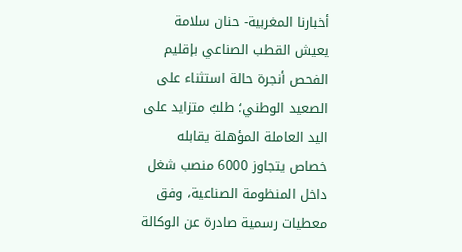أخبارنا المغربية- حنان سلامة
يعيش القطب الصناعي بإقليم الفحص أنجرة حالة استثناء على الصعيد الوطني؛ طلبٌ متزايد على اليد العاملة المؤهلة يقابله خصاص يتجاوز 6000 منصب شغل داخل المنظومة الصناعية، وفق معطيات رسمية صادرة عن الوكالة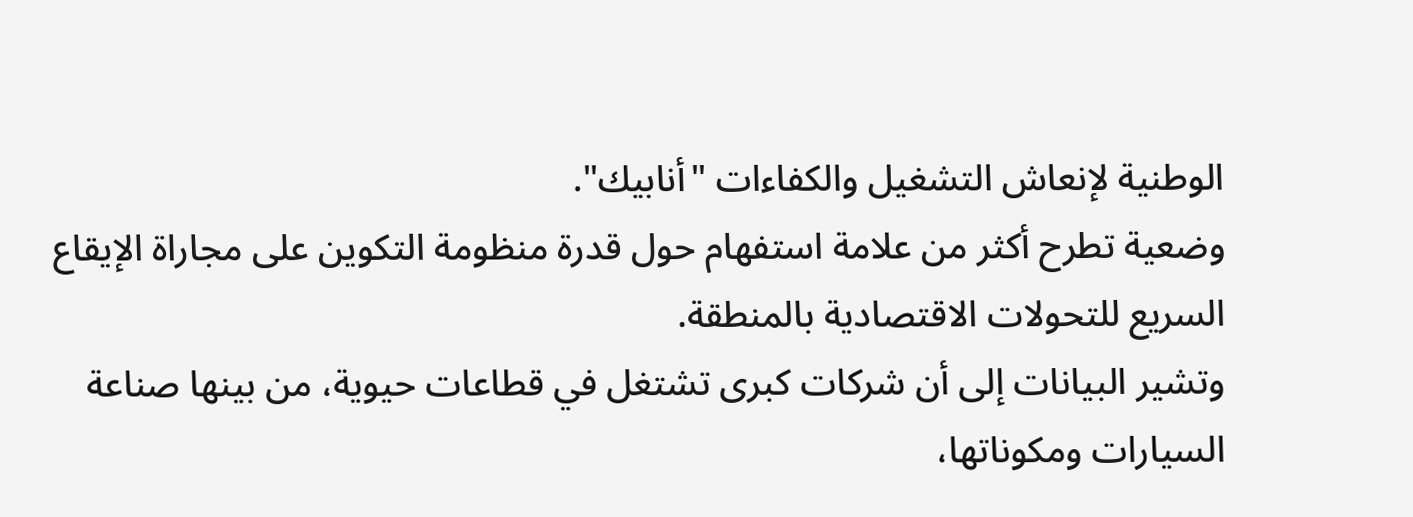الوطنية لإنعاش التشغيل والكفاءات "أنابيك".
وضعية تطرح أكثر من علامة استفهام حول قدرة منظومة التكوين على مجاراة الإيقاع السريع للتحولات الاقتصادية بالمنطقة.
وتشير البيانات إلى أن شركات كبرى تشتغل في قطاعات حيوية، من بينها صناعة السيارات ومكوناتها،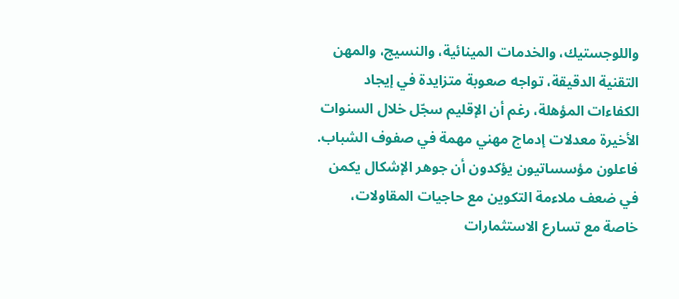واللوجستيك، والخدمات المينائية، والنسيج، والمهن التقنية الدقيقة، تواجه صعوبة متزايدة في إيجاد الكفاءات المؤهلة، رغم أن الإقليم سجّل خلال السنوات الأخيرة معدلات إدماج مهني مهمة في صفوف الشباب.
فاعلون مؤسساتيون يؤكدون أن جوهر الإشكال يكمن في ضعف ملاءمة التكوين مع حاجيات المقاولات، خاصة مع تسارع الاستثمارات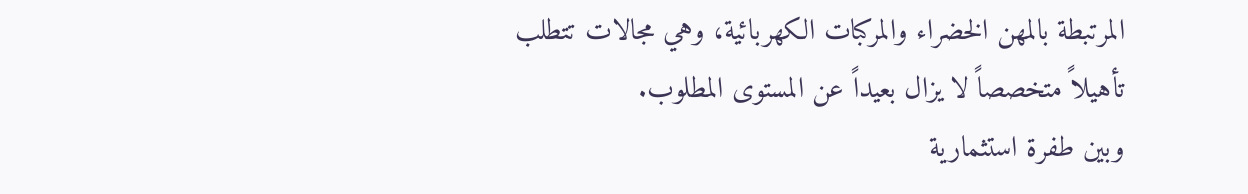المرتبطة بالمهن الخضراء والمركبات الكهربائية، وهي مجالات تتطلب تأهيلاً متخصصاً لا يزال بعيداً عن المستوى المطلوب.
وبين طفرة استثمارية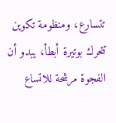تتسارع، ومنظومة تكوين تتحرك بوتيرة أبطأ، يبدو أن الفجوة مرشحة للاتساع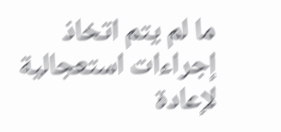ما لم يتم اتخاذ إجراءات استعجالية لإعادة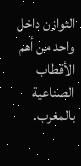التوازن داخل واحد من أهم الأقطاب الصناعية بالمغرب.